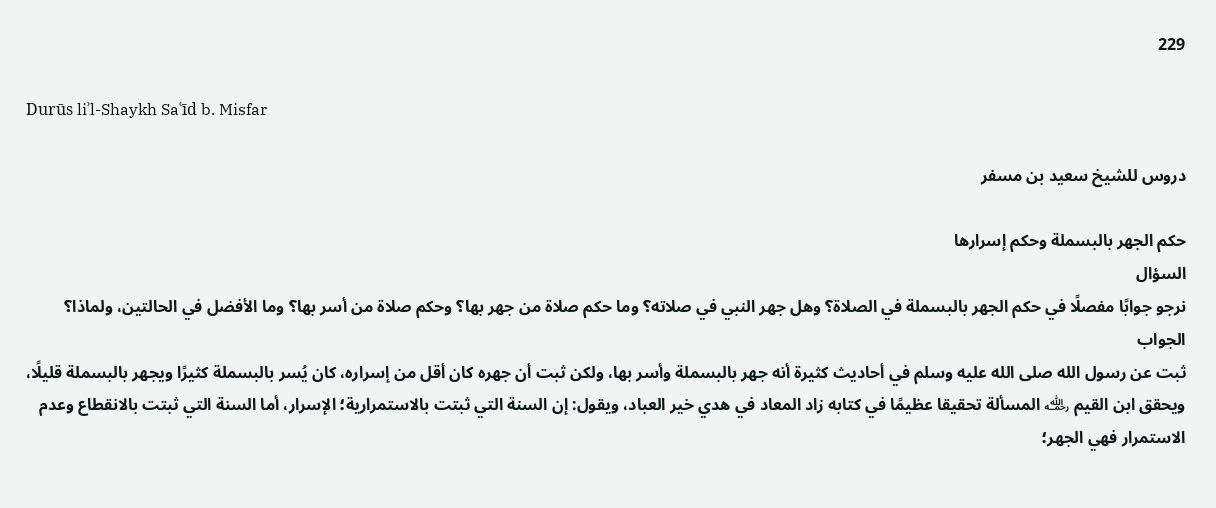229

Durūs liʾl-Shaykh Saʿīd b. Misfar

دروس للشيخ سعيد بن مسفر

حكم الجهر بالبسملة وحكم إسرارها
السؤال
نرجو جوابًا مفصلًا في حكم الجهر بالبسملة في الصلاة؟ وهل جهر النبي في صلاته؟ وما حكم صلاة من جهر بها؟ وحكم صلاة من أسر بها؟ وما الأفضل في الحالتين، ولماذا؟
الجواب
ثبت عن رسول الله صلى الله عليه وسلم في أحاديث كثيرة أنه جهر بالبسملة وأسر بها، ولكن ثبت أن جهره كان أقل من إسراره، كان يُسر بالبسملة كثيرًا ويجهر بالبسملة قليلًا، ويحقق ابن القيم ﵀ المسألة تحقيقا عظيمًا في كتابه زاد المعاد في هدي خير العباد، ويقول: إن السنة التي ثبتت بالاستمرارية؛ الإسرار، أما السنة التي ثبتت بالانقطاع وعدم الاستمرار فهي الجهر؛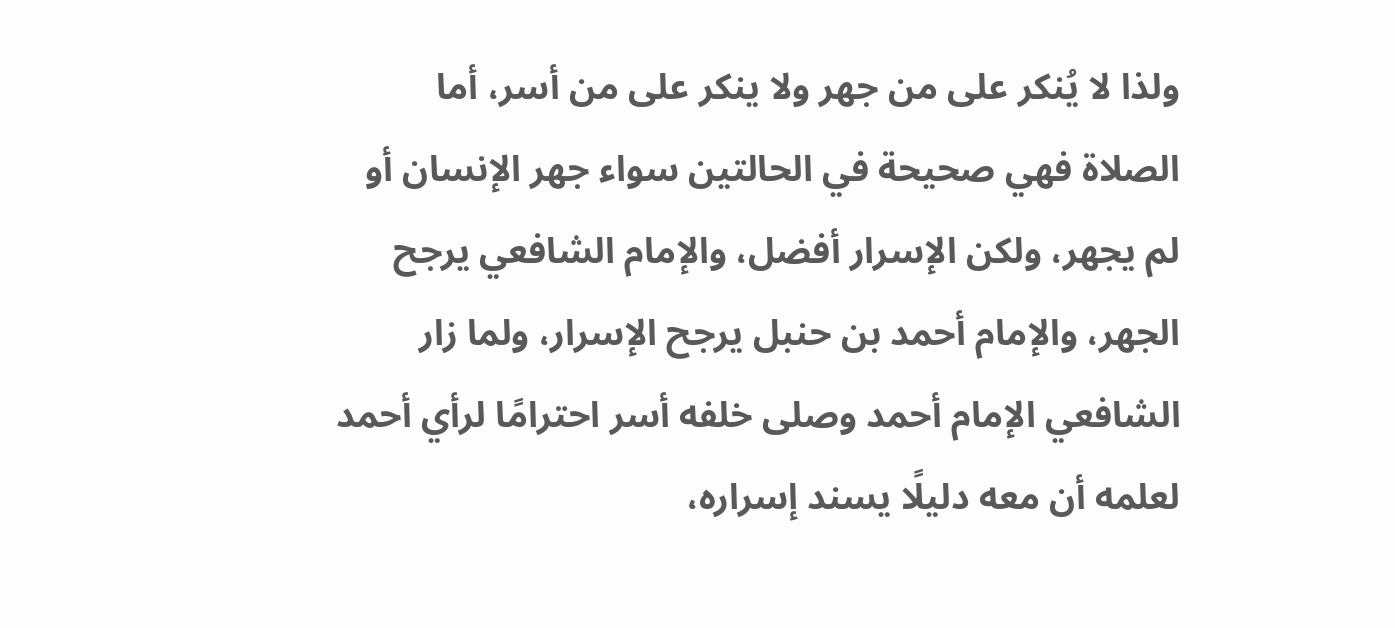ولذا لا يُنكر على من جهر ولا ينكر على من أسر، أما الصلاة فهي صحيحة في الحالتين سواء جهر الإنسان أو لم يجهر، ولكن الإسرار أفضل، والإمام الشافعي يرجح الجهر، والإمام أحمد بن حنبل يرجح الإسرار، ولما زار الشافعي الإمام أحمد وصلى خلفه أسر احترامًا لرأي أحمد لعلمه أن معه دليلًا يسند إسراره،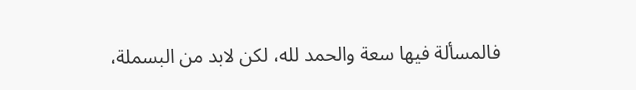فالمسألة فيها سعة والحمد لله، لكن لابد من البسملة،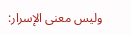وليس معنى الإسرار: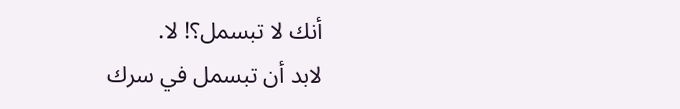أنك لا تبسمل؟! لا.
لابد أن تبسمل في سرك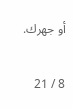أو جهرك.

8 / 21